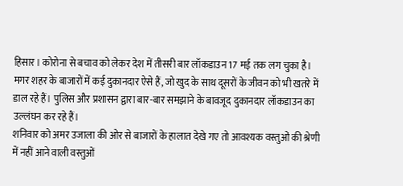हिसार। कोरोना से बचाव को लेकर देश में तीसरी बार लॉकडाउन 17 मई तक लग चुका है। मगर शहर के बाजारों में कई दुकानदार ऐसे हैं, जो खुद के साथ दूसरों के जीवन को भी खतरे में डाल रहे हैं। पुलिस और प्रशासन द्वारा बार-बार समझाने के बावजूद दुकानदार लॉकडाउन का उल्लंघन कर रहे हैं।
शनिवार को अमर उजाला की ओर से बाजारों के हालात देखे गए तो आवश्यक वस्तुओं की श्रेणी में नहीं आने वाली वस्तुओं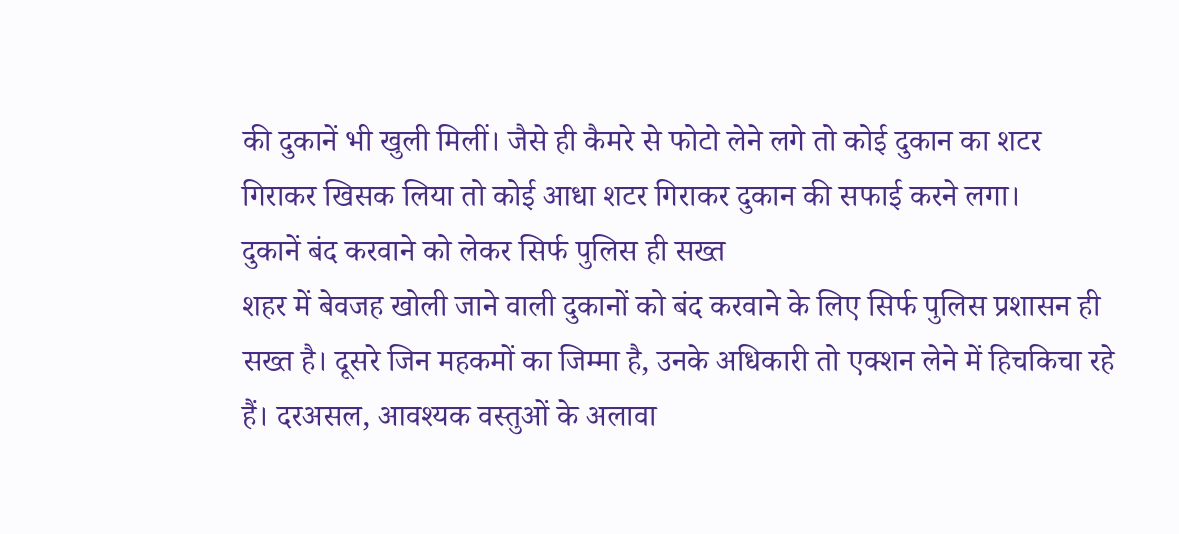की दुकानें भी खुली मिलीं। जैसे ही कैमरे से फोटो लेने लगे तो कोई दुकान का शटर गिराकर खिसक लिया तो कोई आधा शटर गिराकर दुकान की सफाई करने लगा।
दुकानें बंद करवाने को लेकर सिर्फ पुलिस ही सख्त
शहर में बेवजह खोली जाने वाली दुकानों को बंद करवाने के लिए सिर्फ पुलिस प्रशासन ही सख्त है। दूसरे जिन महकमों का जिम्मा है, उनके अधिकारी तो एक्शन लेने में हिचकिचा रहे हैं। दरअसल, आवश्यक वस्तुओं के अलावा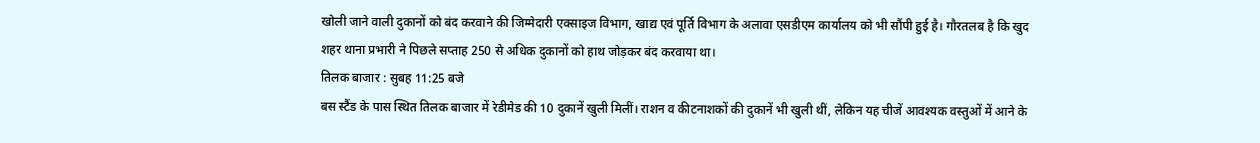खोली जाने वाली दुकानों को बंद करवाने की जिम्मेदारी एक्साइज विभाग, खाद्य एवं पूर्ति विभाग के अलावा एसडीएम कार्यालय को भी सौंपी हुई है। गौरतलब है कि खुद शहर थाना प्रभारी ने पिछले सप्ताह 250 से अधिक दुकानों को हाथ जोड़कर बंद करवाया था।
तिलक बाजार : सुबह 11:25 बजे
बस स्टैंड के पास स्थित तिलक बाजार में रेडीमेड की 10 दुकानें खुली मिलीं। राशन व कीटनाशकों की दुकानें भी खुली थीं, लेकिन यह चीजें आवश्यक वस्तुओं में आने के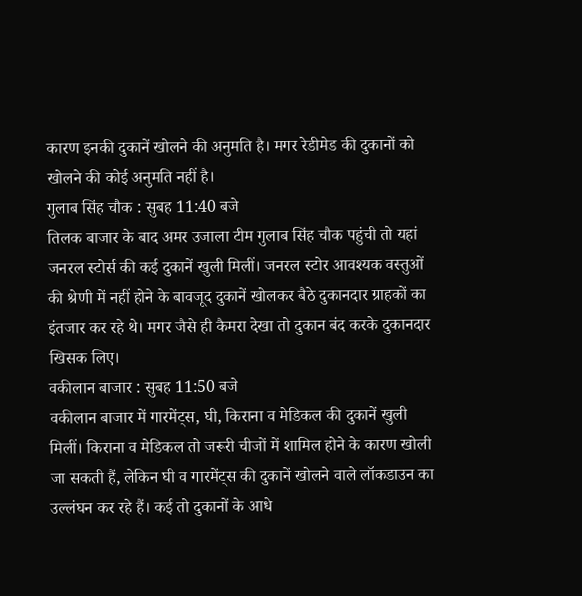कारण इनकी दुकानें खोलने की अनुमति है। मगर रेडीमेड की दुकानों को खोलने की कोई अनुमति नहीं है।
गुलाब सिंह चौक : सुबह 11:40 बजे
तिलक बाजार के बाद अमर उजाला टीम गुलाब सिंह चौक पहुंची तो यहां जनरल स्टोर्स की कई दुकानें खुली मिलीं। जनरल स्टोर आवश्यक वस्तुओं की श्रेणी में नहीं होने के बावजूद दुकानें खोलकर बैठे दुकानदार ग्राहकों का इंतजार कर रहे थे। मगर जैसे ही कैमरा देखा तो दुकान बंद करके दुकानदार खिसक लिए।
वकीलान बाजार : सुबह 11:50 बजे
वकीलान बाजार में गारमेंट्स, घी, किराना व मेडिकल की दुकानें खुली मिलीं। किराना व मेडिकल तो जरूरी चीजों में शामिल होने के कारण खोली जा सकती हैं, लेकिन घी व गारमेंट्स की दुकानें खोलने वाले लॉकडाउन का उल्लंघन कर रहे हैं। कई तो दुकानों के आधे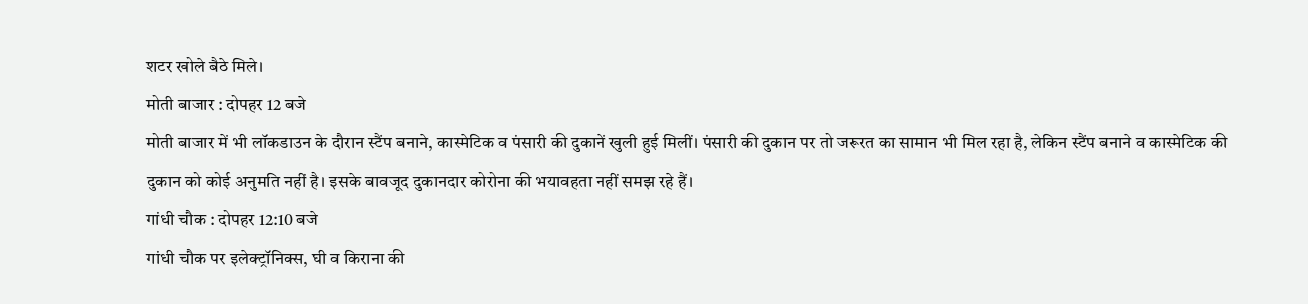शटर खोले बैठे मिले।
मोती बाजार : दोपहर 12 बजे
मोती बाजार में भी लॉकडाउन के दौरान स्टैंप बनाने, कास्मेटिक व पंसारी की दुकानें खुली हुई मिलीं। पंसारी की दुकान पर तो जरूरत का सामान भी मिल रहा है, लेकिन स्टैंप बनाने व कास्मेटिक की दुकान को कोई अनुमति नहीं है। इसके बावजूद दुकानदार कोरोना की भयावहता नहीं समझ रहे हैं।
गांधी चौक : दोपहर 12:10 बजे
गांधी चौक पर इलेक्ट्रॉनिक्स, घी व किराना की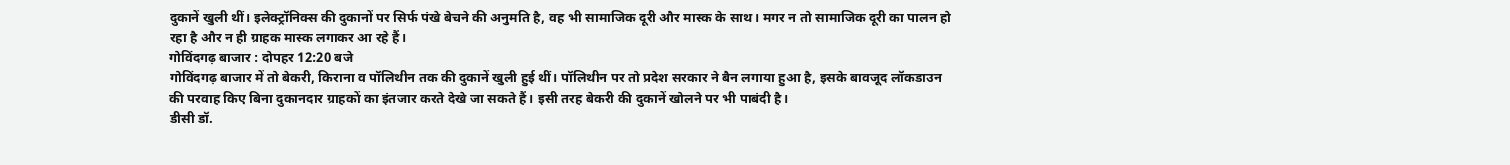दुकानें खुली थीं। इलेक्ट्रॉनिक्स की दुकानों पर सिर्फ पंखे बेचने की अनुमति है, वह भी सामाजिक दूरी और मास्क के साथ। मगर न तो सामाजिक दूरी का पालन हो रहा है और न ही ग्राहक मास्क लगाकर आ रहे हैं।
गोविंदगढ़ बाजार : दोपहर 12:20 बजे
गोविंदगढ़ बाजार में तो बेकरी, किराना व पॉलिथीन तक की दुकानें खुली हुई थीं। पॉलिथीन पर तो प्रदेश सरकार ने बैन लगाया हुआ है, इसके बावजूद लॉकडाउन की परवाह किए बिना दुकानदार ग्राहकों का इंतजार करते देखे जा सकते हैं। इसी तरह बेकरी की दुकानें खोलने पर भी पाबंदी है।
डीसी डॉ.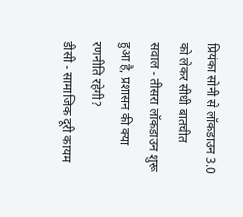प्रियंका सोनी से लॉकडाउन 3.0 को लेकर सीधी बातचीत
सवाल - तीसरा लॉकडाउन शुरू हुआ है, प्रशासन की क्या रणनीति रहेगी?
डीसी - सामाजिक दूरी कायम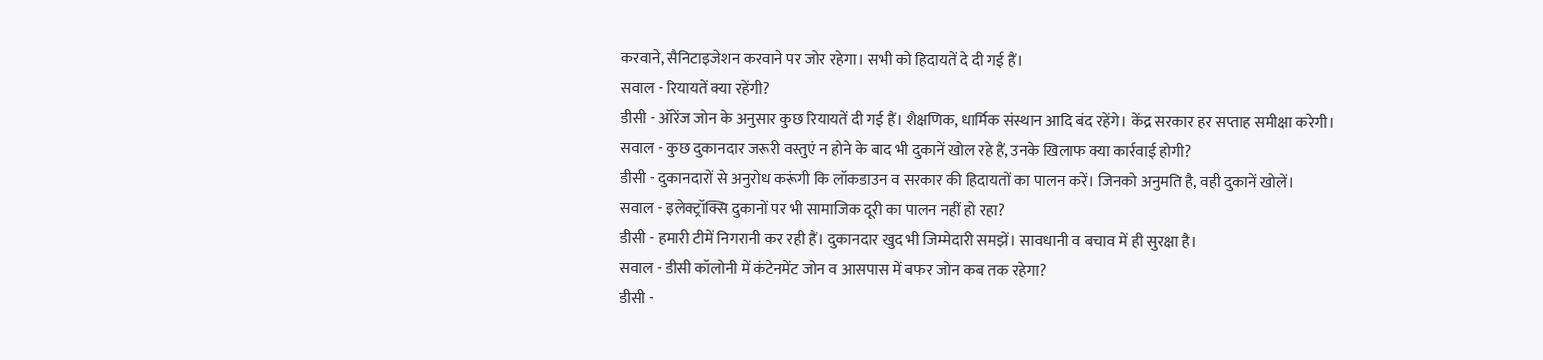करवाने, सैनिटाइजेशन करवाने पर जोर रहेगा। सभी को हिदायतें दे दी गई हैं।
सवाल - रियायतें क्या रहेंगी?
डीसी - ऑरेंज जोन के अनुसार कुछ रियायतें दी गई हैं। शैक्षणिक, धार्मिक संस्थान आदि बंद रहेंगे। केंद्र सरकार हर सप्ताह समीक्षा करेगी।
सवाल - कुछ दुकानदार जरूरी वस्तुएं न होने के बाद भी दुकानें खोल रहे हैं, उनके खिलाफ क्या कार्रवाई होगी?
डीसी - दुकानदारों से अनुरोध करूंगी कि लॉकडाउन व सरकार की हिदायतों का पालन करें। जिनको अनुमति है, वही दुकानें खोलें।
सवाल - इलेक्ट्रॉक्सि दुकानों पर भी सामाजिक दूरी का पालन नहीं हो रहा?
डीसी - हमारी टीमें निगरानी कर रही हैं। दुकानदार खुद भी जिम्मेदारी समझें। सावधानी व बचाव में ही सुरक्षा है।
सवाल - डीसी कॉलोनी में कंटेनमेंट जोन व आसपास में बफर जोन कब तक रहेगा?
डीसी -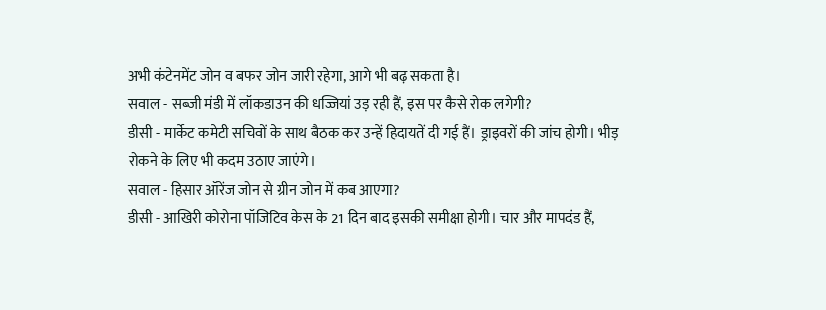अभी कंटेनमेंट जोन व बफर जोन जारी रहेगा, आगे भी बढ़ सकता है।
सवाल - सब्जी मंडी में लॉकडाउन की धज्जियां उड़ रही हैं, इस पर कैसे रोक लगेगी?
डीसी - मार्केट कमेटी सचिवों के साथ बैठक कर उन्हें हिदायतें दी गई हैं। ड्राइवरों की जांच होगी। भीड़ रोकने के लिए भी कदम उठाए जाएंगे।
सवाल - हिसार ऑरेंज जोन से ग्रीन जोन में कब आएगा?
डीसी - आखिरी कोरोना पॉजिटिव केस के 21 दिन बाद इसकी समीक्षा होगी। चार और मापदंड हैं,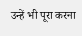उन्हें भी पूरा करना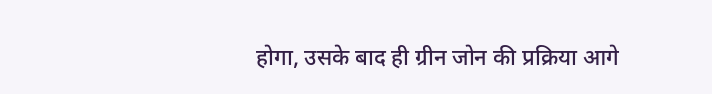होगा, उसके बाद ही ग्रीन जोन की प्रक्रिया आगे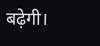बढ़ेगी।